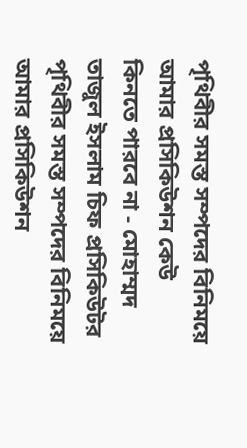পৃথিবীর সমস্ত সম্পদের বিনিময়ে আমার প্রসিকিউশন কেউ কিনতে পারবে না - মোহাম্মদ তাজুল ইসলাম চিফ প্রসিকিউটর
পৃথিবীর সমস্ত সম্পদের বিনিময়ে আমার প্রসিকিউশন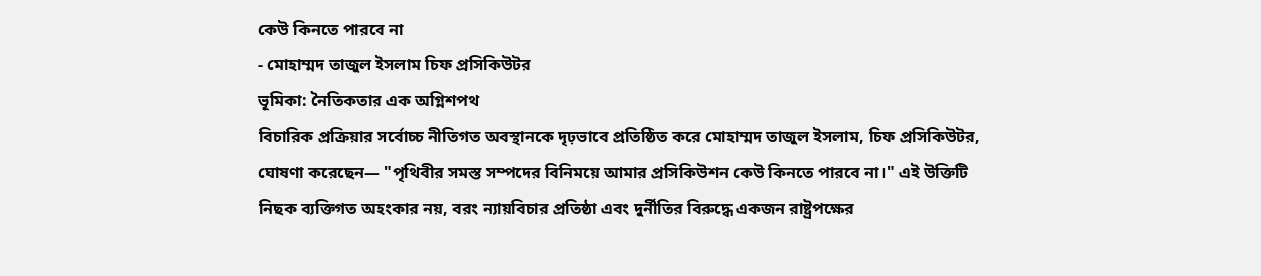কেউ কিনতে পারবে না
- মোহাম্মদ তাজুল ইসলাম চিফ প্রসিকিউটর
ভূমিকা: নৈতিকতার এক অগ্নিশপথ
বিচারিক প্রক্রিয়ার সর্বোচ্চ নীতিগত অবস্থানকে দৃঢ়ভাবে প্রতিষ্ঠিত করে মোহাম্মদ তাজুল ইসলাম, চিফ প্রসিকিউটর, ঘোষণা করেছেন— "পৃথিবীর সমস্ত সম্পদের বিনিময়ে আমার প্রসিকিউশন কেউ কিনতে পারবে না।" এই উক্তিটি নিছক ব্যক্তিগত অহংকার নয়, বরং ন্যায়বিচার প্রতিষ্ঠা এবং দুর্নীতির বিরুদ্ধে একজন রাষ্ট্রপক্ষের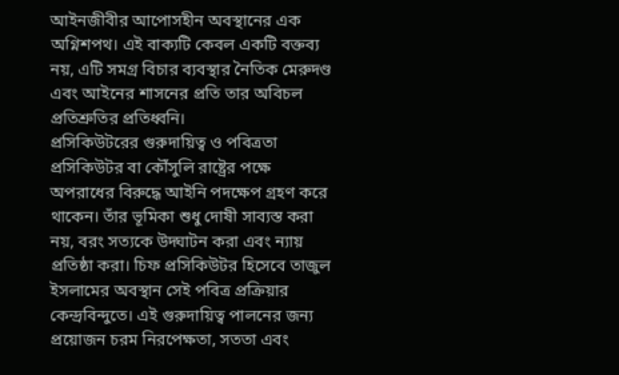আইনজীবীর আপোসহীন অবস্থানের এক অগ্নিশপথ। এই বাক্যটি কেবল একটি বক্তব্য নয়, এটি সমগ্র বিচার ব্যবস্থার নৈতিক মেরুদণ্ড এবং আইনের শাসনের প্রতি তার অবিচল প্রতিশ্রুতির প্রতিধ্বনি।
প্রসিকিউটরের গুরুদায়িত্ব ও পবিত্রতা
প্রসিকিউটর বা কৌঁসুলি রাষ্ট্রের পক্ষে অপরাধের বিরুদ্ধে আইনি পদক্ষেপ গ্রহণ করে থাকেন। তাঁর ভূমিকা শুধু দোষী সাব্যস্ত করা নয়, বরং সত্যকে উদ্ঘাটন করা এবং ন্যায় প্রতিষ্ঠা করা। চিফ প্রসিকিউটর হিসেবে তাজুল ইসলামের অবস্থান সেই পবিত্র প্রক্রিয়ার কেন্দ্রবিন্দুতে। এই গুরুদায়িত্ব পালনের জন্য প্রয়োজন চরম নিরপেক্ষতা, সততা এবং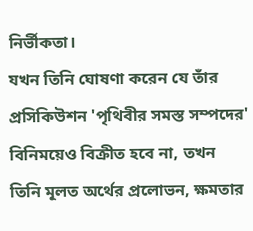নির্ভীকতা।
যখন তিনি ঘোষণা করেন যে তাঁর প্রসিকিউশন 'পৃথিবীর সমস্ত সম্পদের' বিনিময়েও বিক্রীত হবে না, তখন তিনি মূলত অর্থের প্রলোভন, ক্ষমতার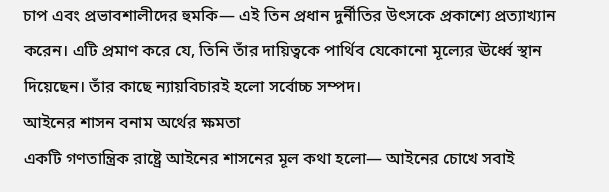চাপ এবং প্রভাবশালীদের হুমকি— এই তিন প্রধান দুর্নীতির উৎসকে প্রকাশ্যে প্রত্যাখ্যান করেন। এটি প্রমাণ করে যে, তিনি তাঁর দায়িত্বকে পার্থিব যেকোনো মূল্যের ঊর্ধ্বে স্থান দিয়েছেন। তাঁর কাছে ন্যায়বিচারই হলো সর্বোচ্চ সম্পদ।
আইনের শাসন বনাম অর্থের ক্ষমতা
একটি গণতান্ত্রিক রাষ্ট্রে আইনের শাসনের মূল কথা হলো— আইনের চোখে সবাই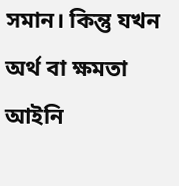সমান। কিন্তু যখন অর্থ বা ক্ষমতা আইনি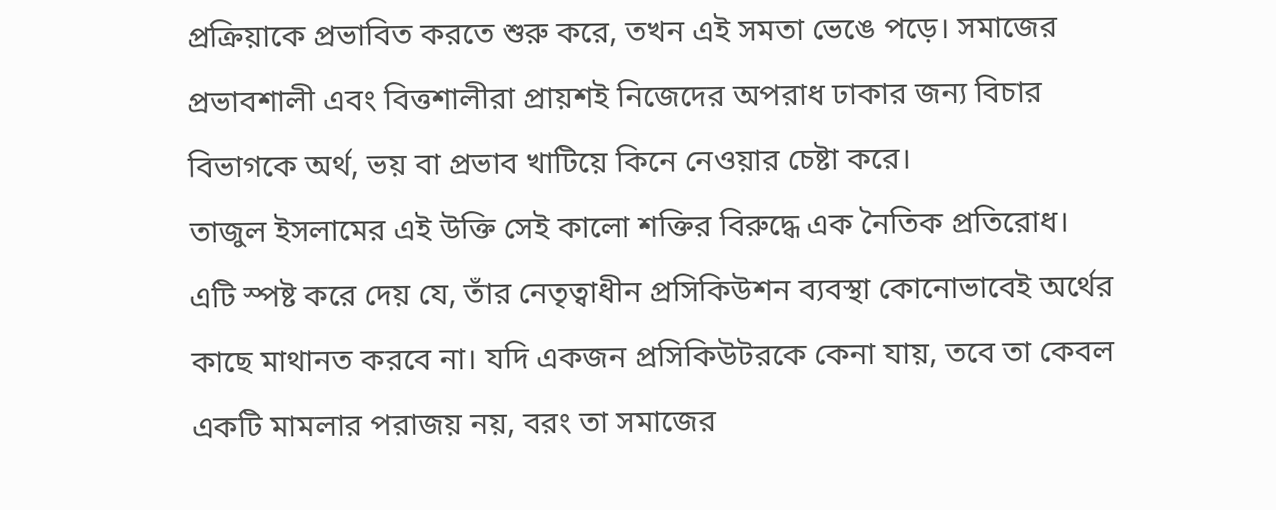প্রক্রিয়াকে প্রভাবিত করতে শুরু করে, তখন এই সমতা ভেঙে পড়ে। সমাজের প্রভাবশালী এবং বিত্তশালীরা প্রায়শই নিজেদের অপরাধ ঢাকার জন্য বিচার বিভাগকে অর্থ, ভয় বা প্রভাব খাটিয়ে কিনে নেওয়ার চেষ্টা করে।
তাজুল ইসলামের এই উক্তি সেই কালো শক্তির বিরুদ্ধে এক নৈতিক প্রতিরোধ। এটি স্পষ্ট করে দেয় যে, তাঁর নেতৃত্বাধীন প্রসিকিউশন ব্যবস্থা কোনোভাবেই অর্থের কাছে মাথানত করবে না। যদি একজন প্রসিকিউটরকে কেনা যায়, তবে তা কেবল একটি মামলার পরাজয় নয়, বরং তা সমাজের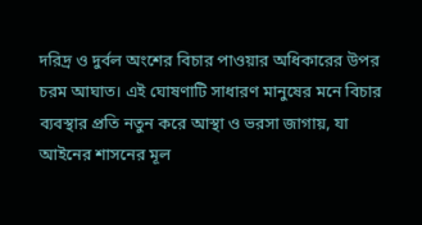দরিদ্র ও দুর্বল অংশের বিচার পাওয়ার অধিকারের উপর চরম আঘাত। এই ঘোষণাটি সাধারণ মানুষের মনে বিচার ব্যবস্থার প্রতি নতুন করে আস্থা ও ভরসা জাগায়, যা আইনের শাসনের মূল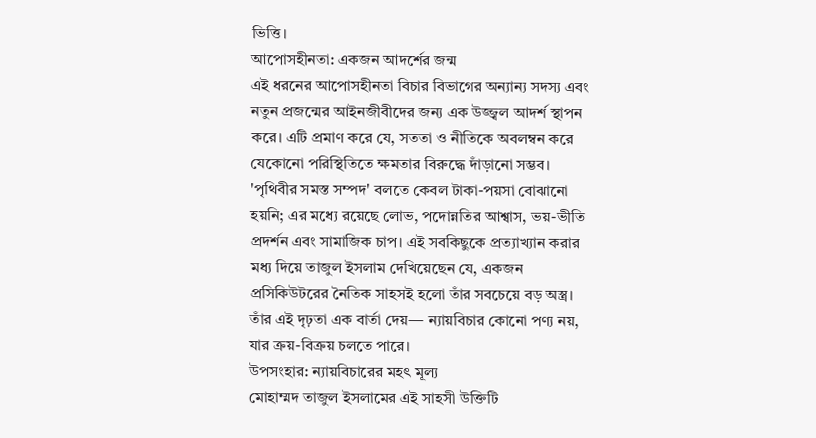ভিত্তি।
আপোসহীনতা: একজন আদর্শের জন্ম
এই ধরনের আপোসহীনতা বিচার বিভাগের অন্যান্য সদস্য এবং নতুন প্রজন্মের আইনজীবীদের জন্য এক উজ্জ্বল আদর্শ স্থাপন করে। এটি প্রমাণ করে যে, সততা ও নীতিকে অবলম্বন করে যেকোনো পরিস্থিতিতে ক্ষমতার বিরুদ্ধে দাঁড়ানো সম্ভব।
'পৃথিবীর সমস্ত সম্পদ' বলতে কেবল টাকা-পয়সা বোঝানো হয়নি; এর মধ্যে রয়েছে লোভ, পদোন্নতির আশ্বাস, ভয়-ভীতি প্রদর্শন এবং সামাজিক চাপ। এই সবকিছুকে প্রত্যাখ্যান করার মধ্য দিয়ে তাজুল ইসলাম দেখিয়েছেন যে, একজন প্রসিকিউটরের নৈতিক সাহসই হলো তাঁর সবচেয়ে বড় অস্ত্র। তাঁর এই দৃঢ়তা এক বার্তা দেয়— ন্যায়বিচার কোনো পণ্য নয়, যার ক্রয়-বিক্রয় চলতে পারে।
উপসংহার: ন্যায়বিচারের মহৎ মূল্য
মোহাম্মদ তাজুল ইসলামের এই সাহসী উক্তিটি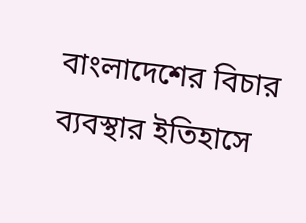বাংলাদেশের বিচার ব্যবস্থার ইতিহাসে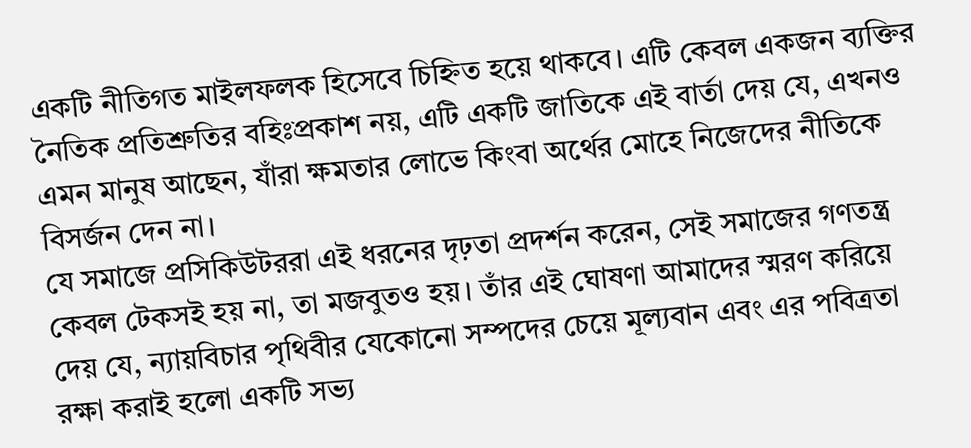একটি নীতিগত মাইলফলক হিসেবে চিহ্নিত হয়ে থাকবে। এটি কেবল একজন ব্যক্তির নৈতিক প্রতিশ্রুতির বহিঃপ্রকাশ নয়, এটি একটি জাতিকে এই বার্তা দেয় যে, এখনও এমন মানুষ আছেন, যাঁরা ক্ষমতার লোভে কিংবা অর্থের মোহে নিজেদের নীতিকে বিসর্জন দেন না।
যে সমাজে প্রসিকিউটররা এই ধরনের দৃঢ়তা প্রদর্শন করেন, সেই সমাজের গণতন্ত্র কেবল টেকসই হয় না, তা মজবুতও হয়। তাঁর এই ঘোষণা আমাদের স্মরণ করিয়ে দেয় যে, ন্যায়বিচার পৃথিবীর যেকোনো সম্পদের চেয়ে মূল্যবান এবং এর পবিত্রতা রক্ষা করাই হলো একটি সভ্য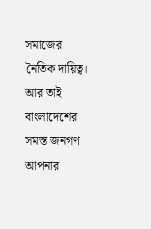সমাজের নৈতিক দায়িত্ব।
আর তাই বাংলাদেশের সমস্ত জনগণ
আপনার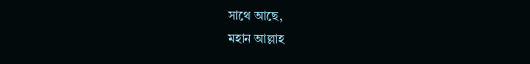সাথে আছে,
মহান আল্লাহ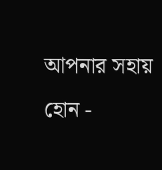আপনার সহায় হোন -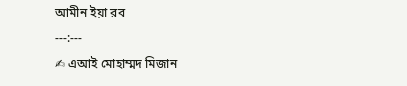আমীন ইয়া রব
---:---
✍ এআই মোহাম্মদ মিজান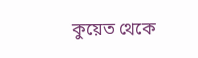কুয়েত থেকে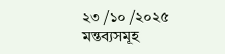২৩ /১০ /২০২৫
মন্তব্যসমূহ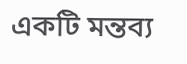একটি মন্তব্য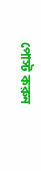পোস্ট করুন